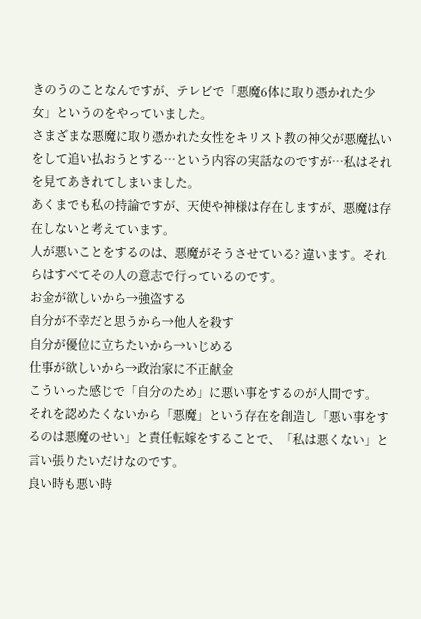きのうのことなんですが、テレビで「悪魔6体に取り憑かれた少女」というのをやっていました。
さまざまな悪魔に取り憑かれた女性をキリスト教の神父が悪魔払いをして追い払おうとする…という内容の実話なのですが…私はそれを見てあきれてしまいました。
あくまでも私の持論ですが、天使や神様は存在しますが、悪魔は存在しないと考えています。
人が悪いことをするのは、悪魔がそうさせている? 違います。それらはすべてその人の意志で行っているのです。
お金が欲しいから→強盗する
自分が不幸だと思うから→他人を殺す
自分が優位に立ちたいから→いじめる
仕事が欲しいから→政治家に不正献金
こういった感じで「自分のため」に悪い事をするのが人間です。
それを認めたくないから「悪魔」という存在を創造し「悪い事をするのは悪魔のせい」と責任転嫁をすることで、「私は悪くない」と言い張りたいだけなのです。
良い時も悪い時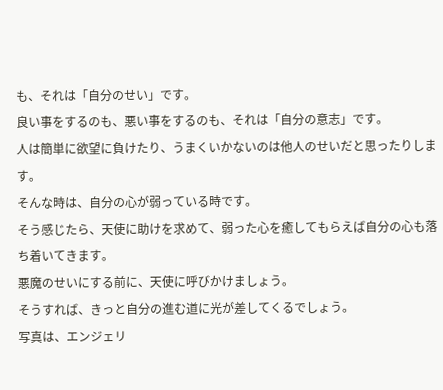も、それは「自分のせい」です。
良い事をするのも、悪い事をするのも、それは「自分の意志」です。
人は簡単に欲望に負けたり、うまくいかないのは他人のせいだと思ったりします。
そんな時は、自分の心が弱っている時です。
そう感じたら、天使に助けを求めて、弱った心を癒してもらえば自分の心も落ち着いてきます。
悪魔のせいにする前に、天使に呼びかけましょう。
そうすれば、きっと自分の進む道に光が差してくるでしょう。
写真は、エンジェリ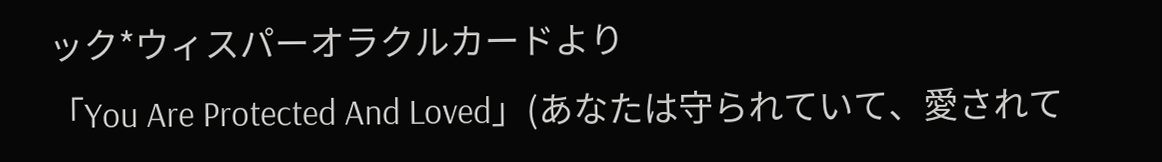ック*ウィスパーオラクルカードより
「You Are Protected And Loved」(あなたは守られていて、愛されて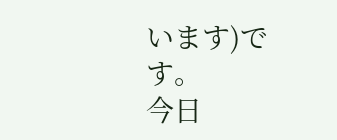います)です。
今日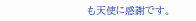も天使に感謝です。